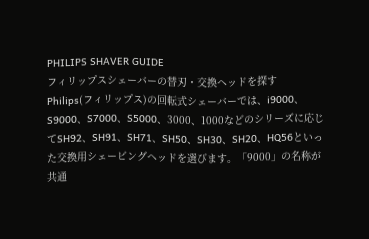PHILIPS SHAVER GUIDE
フィリップスシェーバーの替刃・交換ヘッドを探す
Philips(フィリップス)の回転式シェーバーでは、i9000、S9000、S7000、S5000、3000、1000などのシリーズに応じてSH92、SH91、SH71、SH50、SH30、SH20、HQ56といった交換用シェービングヘッドを選びます。「9000」の名称が共通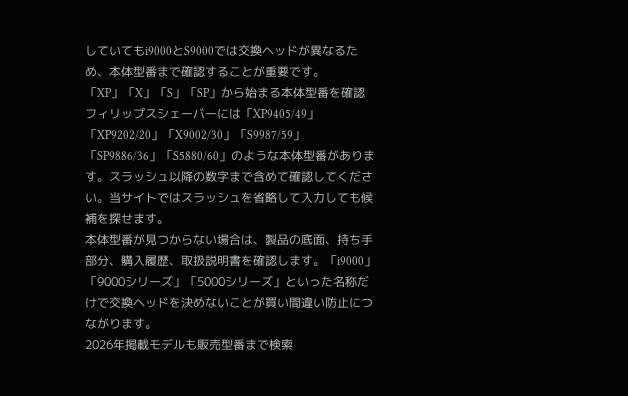していてもi9000とS9000では交換ヘッドが異なるため、本体型番まで確認することが重要です。
「XP」「X」「S」「SP」から始まる本体型番を確認
フィリップスシェーバーには「XP9405/49」「XP9202/20」「X9002/30」「S9987/59」「SP9886/36」「S5880/60」のような本体型番があります。スラッシュ以降の数字まで含めて確認してください。当サイトではスラッシュを省略して入力しても候補を探せます。
本体型番が見つからない場合は、製品の底面、持ち手部分、購入履歴、取扱説明書を確認します。「i9000」「9000シリーズ」「5000シリーズ」といった名称だけで交換ヘッドを決めないことが買い間違い防止につながります。
2026年掲載モデルも販売型番まで検索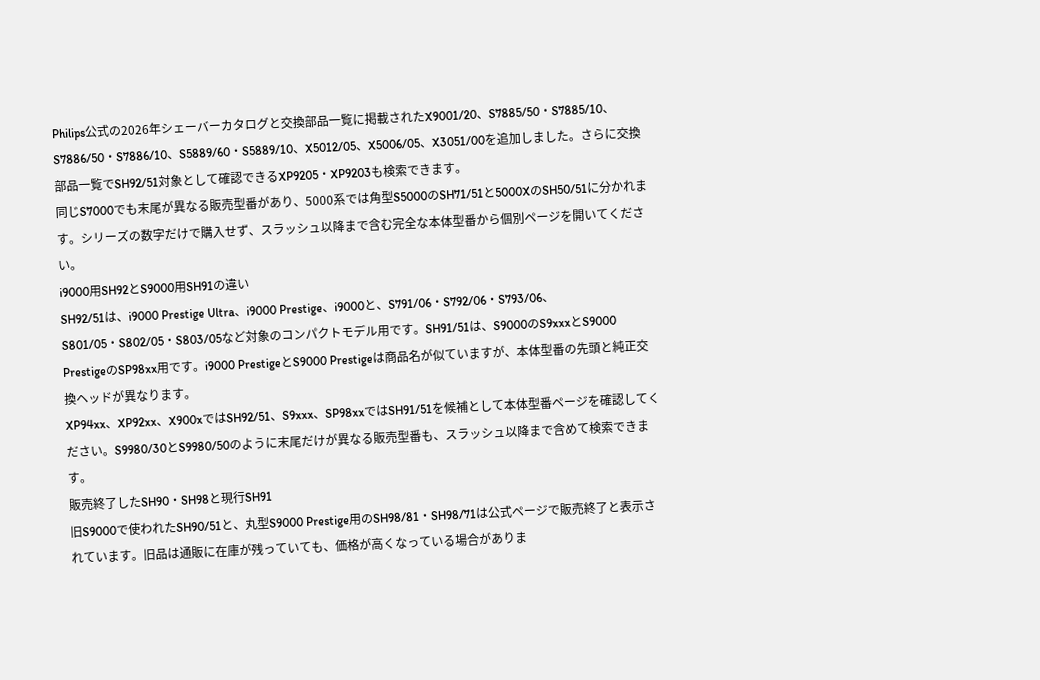Philips公式の2026年シェーバーカタログと交換部品一覧に掲載されたX9001/20、S7885/50・S7885/10、S7886/50・S7886/10、S5889/60・S5889/10、X5012/05、X5006/05、X3051/00を追加しました。さらに交換部品一覧でSH92/51対象として確認できるXP9205・XP9203も検索できます。
同じS7000でも末尾が異なる販売型番があり、5000系では角型S5000のSH71/51と5000XのSH50/51に分かれます。シリーズの数字だけで購入せず、スラッシュ以降まで含む完全な本体型番から個別ページを開いてください。
i9000用SH92とS9000用SH91の違い
SH92/51は、i9000 Prestige Ultra、i9000 Prestige、i9000と、S791/06・S792/06・S793/06、S801/05・S802/05・S803/05など対象のコンパクトモデル用です。SH91/51は、S9000のS9xxxとS9000 PrestigeのSP98xx用です。i9000 PrestigeとS9000 Prestigeは商品名が似ていますが、本体型番の先頭と純正交換ヘッドが異なります。
XP94xx、XP92xx、X900xではSH92/51、S9xxx、SP98xxではSH91/51を候補として本体型番ページを確認してください。S9980/30とS9980/50のように末尾だけが異なる販売型番も、スラッシュ以降まで含めて検索できます。
販売終了したSH90・SH98と現行SH91
旧S9000で使われたSH90/51と、丸型S9000 Prestige用のSH98/81・SH98/71は公式ページで販売終了と表示されています。旧品は通販に在庫が残っていても、価格が高くなっている場合がありま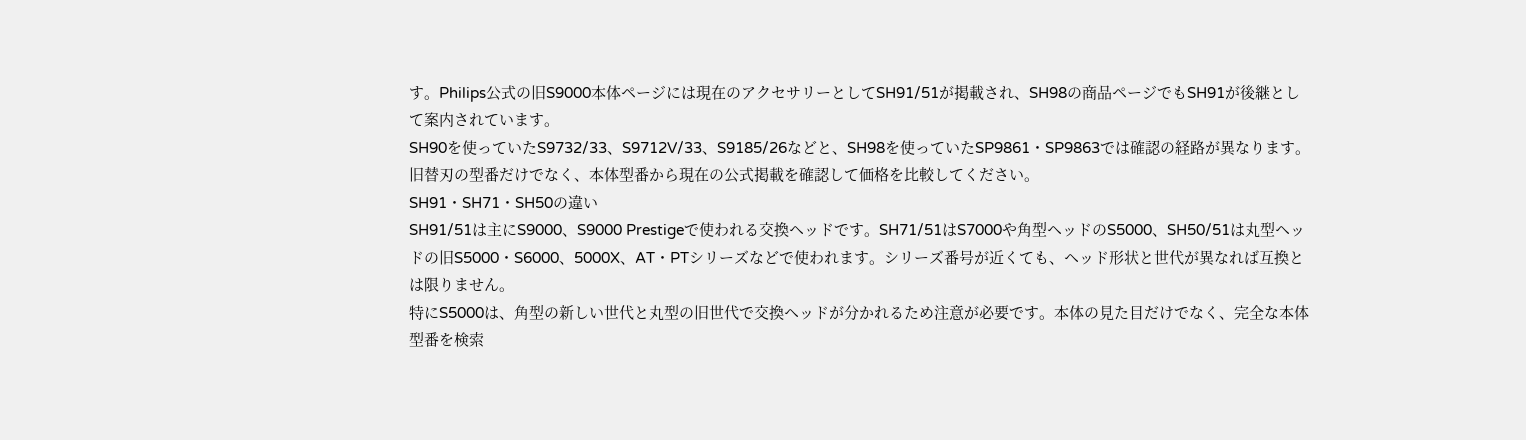す。Philips公式の旧S9000本体ページには現在のアクセサリーとしてSH91/51が掲載され、SH98の商品ページでもSH91が後継として案内されています。
SH90を使っていたS9732/33、S9712V/33、S9185/26などと、SH98を使っていたSP9861・SP9863では確認の経路が異なります。旧替刃の型番だけでなく、本体型番から現在の公式掲載を確認して価格を比較してください。
SH91・SH71・SH50の違い
SH91/51は主にS9000、S9000 Prestigeで使われる交換ヘッドです。SH71/51はS7000や角型ヘッドのS5000、SH50/51は丸型ヘッドの旧S5000・S6000、5000X、AT・PTシリーズなどで使われます。シリーズ番号が近くても、ヘッド形状と世代が異なれば互換とは限りません。
特にS5000は、角型の新しい世代と丸型の旧世代で交換ヘッドが分かれるため注意が必要です。本体の見た目だけでなく、完全な本体型番を検索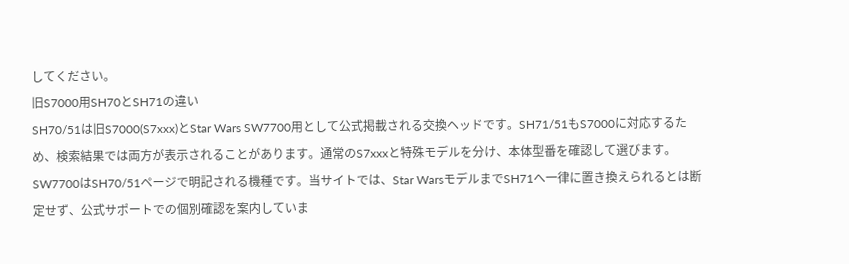してください。
旧S7000用SH70とSH71の違い
SH70/51は旧S7000(S7xxx)とStar Wars SW7700用として公式掲載される交換ヘッドです。SH71/51もS7000に対応するため、検索結果では両方が表示されることがあります。通常のS7xxxと特殊モデルを分け、本体型番を確認して選びます。
SW7700はSH70/51ページで明記される機種です。当サイトでは、Star WarsモデルまでSH71へ一律に置き換えられるとは断定せず、公式サポートでの個別確認を案内していま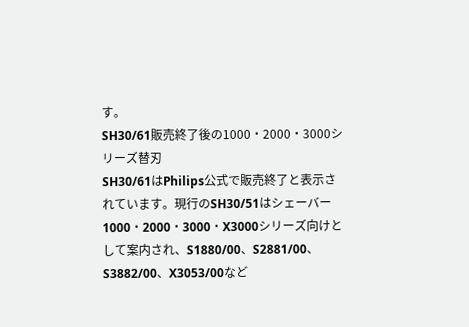す。
SH30/61販売終了後の1000・2000・3000シリーズ替刃
SH30/61はPhilips公式で販売終了と表示されています。現行のSH30/51はシェーバー1000・2000・3000・X3000シリーズ向けとして案内され、S1880/00、S2881/00、S3882/00、X3053/00など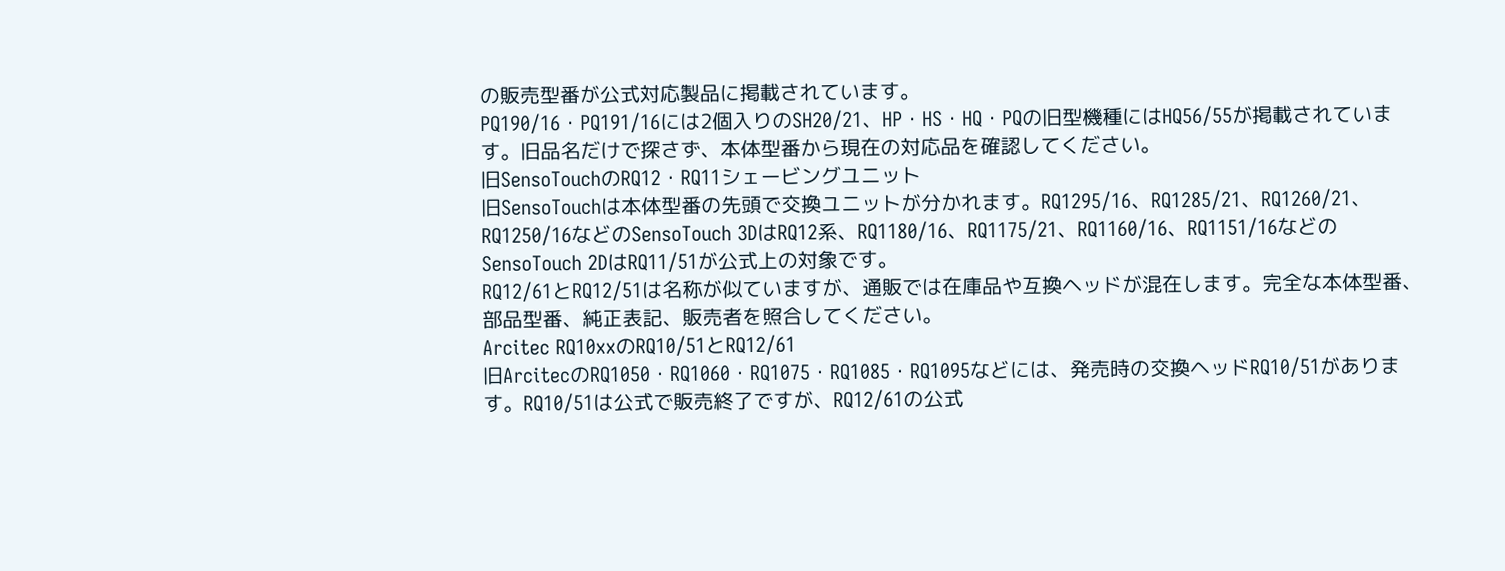の販売型番が公式対応製品に掲載されています。
PQ190/16・PQ191/16には2個入りのSH20/21、HP・HS・HQ・PQの旧型機種にはHQ56/55が掲載されています。旧品名だけで探さず、本体型番から現在の対応品を確認してください。
旧SensoTouchのRQ12・RQ11シェービングユニット
旧SensoTouchは本体型番の先頭で交換ユニットが分かれます。RQ1295/16、RQ1285/21、RQ1260/21、RQ1250/16などのSensoTouch 3DはRQ12系、RQ1180/16、RQ1175/21、RQ1160/16、RQ1151/16などのSensoTouch 2DはRQ11/51が公式上の対象です。
RQ12/61とRQ12/51は名称が似ていますが、通販では在庫品や互換ヘッドが混在します。完全な本体型番、部品型番、純正表記、販売者を照合してください。
Arcitec RQ10xxのRQ10/51とRQ12/61
旧ArcitecのRQ1050・RQ1060・RQ1075・RQ1085・RQ1095などには、発売時の交換ヘッドRQ10/51があります。RQ10/51は公式で販売終了ですが、RQ12/61の公式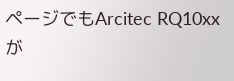ページでもArcitec RQ10xxが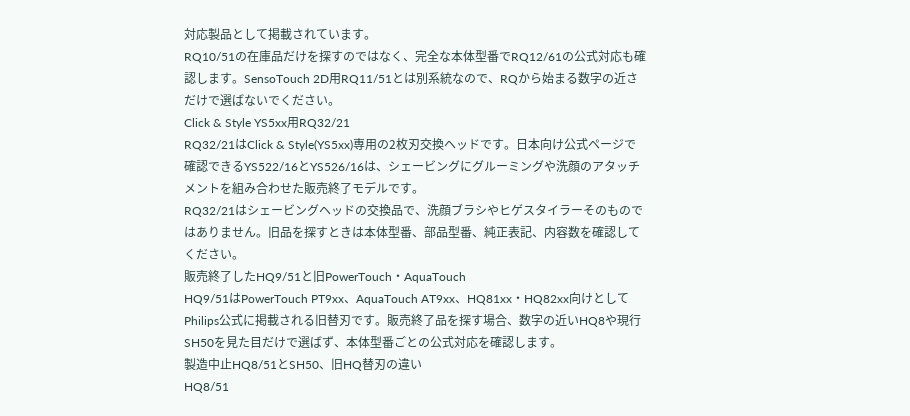対応製品として掲載されています。
RQ10/51の在庫品だけを探すのではなく、完全な本体型番でRQ12/61の公式対応も確認します。SensoTouch 2D用RQ11/51とは別系統なので、RQから始まる数字の近さだけで選ばないでください。
Click & Style YS5xx用RQ32/21
RQ32/21はClick & Style(YS5xx)専用の2枚刃交換ヘッドです。日本向け公式ページで確認できるYS522/16とYS526/16は、シェービングにグルーミングや洗顔のアタッチメントを組み合わせた販売終了モデルです。
RQ32/21はシェービングヘッドの交換品で、洗顔ブラシやヒゲスタイラーそのものではありません。旧品を探すときは本体型番、部品型番、純正表記、内容数を確認してください。
販売終了したHQ9/51と旧PowerTouch・AquaTouch
HQ9/51はPowerTouch PT9xx、AquaTouch AT9xx、HQ81xx・HQ82xx向けとしてPhilips公式に掲載される旧替刃です。販売終了品を探す場合、数字の近いHQ8や現行SH50を見た目だけで選ばず、本体型番ごとの公式対応を確認します。
製造中止HQ8/51とSH50、旧HQ替刃の違い
HQ8/51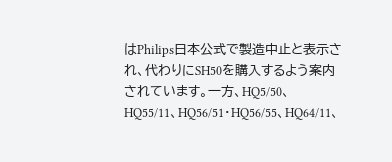はPhilips日本公式で製造中止と表示され、代わりにSH50を購入するよう案内されています。一方、HQ5/50、HQ55/11、HQ56/51・HQ56/55、HQ64/11、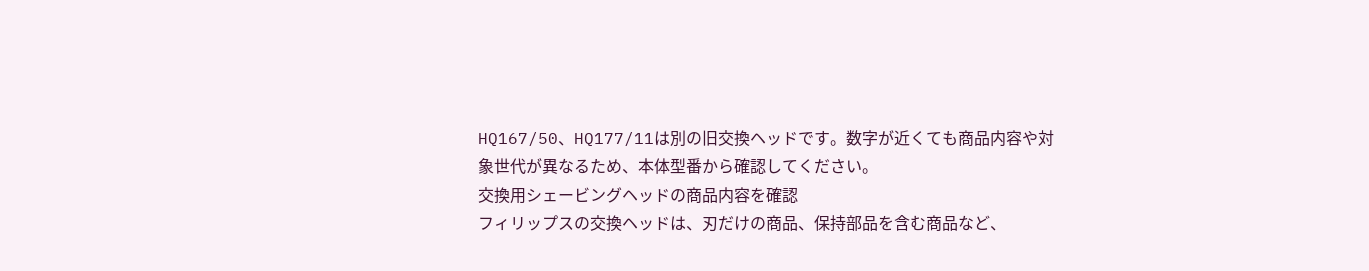HQ167/50、HQ177/11は別の旧交換ヘッドです。数字が近くても商品内容や対象世代が異なるため、本体型番から確認してください。
交換用シェービングヘッドの商品内容を確認
フィリップスの交換ヘッドは、刃だけの商品、保持部品を含む商品など、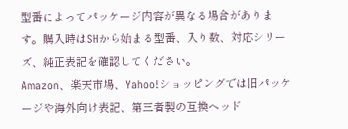型番によってパッケージ内容が異なる場合があります。購入時はSHから始まる型番、入り数、対応シリーズ、純正表記を確認してください。
Amazon、楽天市場、Yahoo!ショッピングでは旧パッケージや海外向け表記、第三者製の互換ヘッド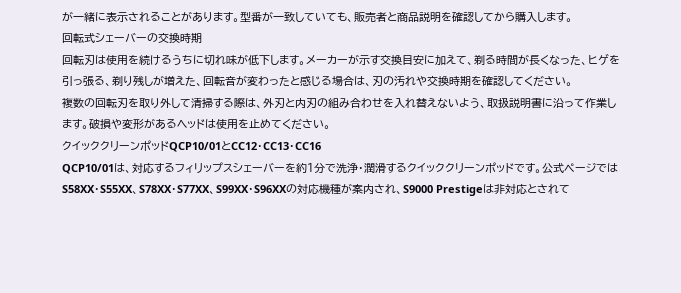が一緒に表示されることがあります。型番が一致していても、販売者と商品説明を確認してから購入します。
回転式シェーバーの交換時期
回転刃は使用を続けるうちに切れ味が低下します。メーカーが示す交換目安に加えて、剃る時間が長くなった、ヒゲを引っ張る、剃り残しが増えた、回転音が変わったと感じる場合は、刃の汚れや交換時期を確認してください。
複数の回転刃を取り外して清掃する際は、外刃と内刃の組み合わせを入れ替えないよう、取扱説明書に沿って作業します。破損や変形があるヘッドは使用を止めてください。
クイッククリーンポッドQCP10/01とCC12・CC13・CC16
QCP10/01は、対応するフィリップスシェーバーを約1分で洗浄・潤滑するクイッククリーンポッドです。公式ページではS58XX・S55XX、S78XX・S77XX、S99XX・S96XXの対応機種が案内され、S9000 Prestigeは非対応とされて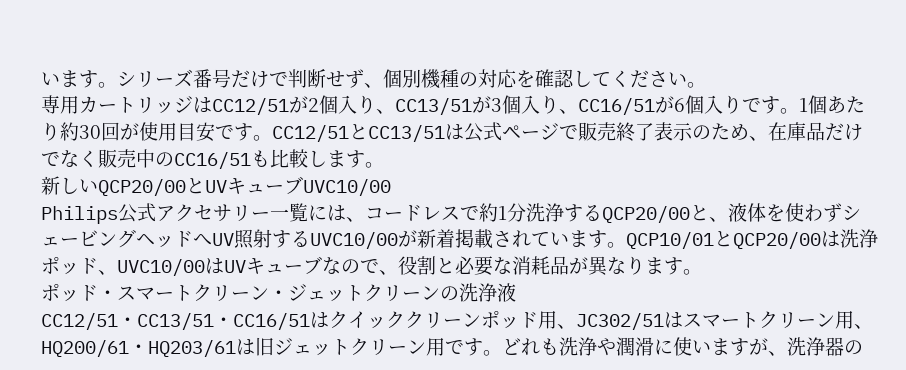います。シリーズ番号だけで判断せず、個別機種の対応を確認してください。
専用カートリッジはCC12/51が2個入り、CC13/51が3個入り、CC16/51が6個入りです。1個あたり約30回が使用目安です。CC12/51とCC13/51は公式ページで販売終了表示のため、在庫品だけでなく販売中のCC16/51も比較します。
新しいQCP20/00とUVキューブUVC10/00
Philips公式アクセサリー一覧には、コードレスで約1分洗浄するQCP20/00と、液体を使わずシェービングヘッドへUV照射するUVC10/00が新着掲載されています。QCP10/01とQCP20/00は洗浄ポッド、UVC10/00はUVキューブなので、役割と必要な消耗品が異なります。
ポッド・スマートクリーン・ジェットクリーンの洗浄液
CC12/51・CC13/51・CC16/51はクイッククリーンポッド用、JC302/51はスマートクリーン用、HQ200/61・HQ203/61は旧ジェットクリーン用です。どれも洗浄や潤滑に使いますが、洗浄器の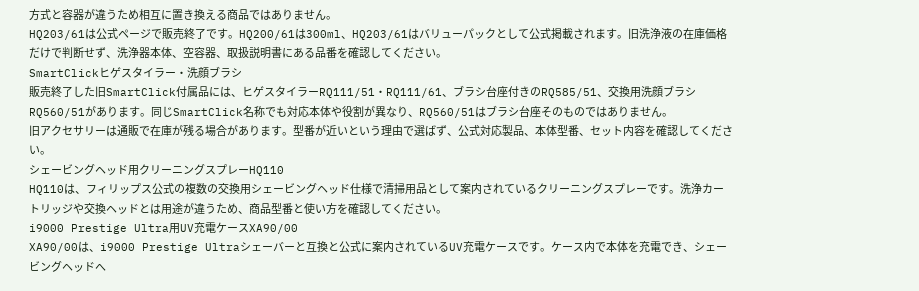方式と容器が違うため相互に置き換える商品ではありません。
HQ203/61は公式ページで販売終了です。HQ200/61は300ml、HQ203/61はバリューパックとして公式掲載されます。旧洗浄液の在庫価格だけで判断せず、洗浄器本体、空容器、取扱説明書にある品番を確認してください。
SmartClickヒゲスタイラー・洗顔ブラシ
販売終了した旧SmartClick付属品には、ヒゲスタイラーRQ111/51・RQ111/61、ブラシ台座付きのRQ585/51、交換用洗顔ブラシRQ560/51があります。同じSmartClick名称でも対応本体や役割が異なり、RQ560/51はブラシ台座そのものではありません。
旧アクセサリーは通販で在庫が残る場合があります。型番が近いという理由で選ばず、公式対応製品、本体型番、セット内容を確認してください。
シェービングヘッド用クリーニングスプレーHQ110
HQ110は、フィリップス公式の複数の交換用シェービングヘッド仕様で清掃用品として案内されているクリーニングスプレーです。洗浄カートリッジや交換ヘッドとは用途が違うため、商品型番と使い方を確認してください。
i9000 Prestige Ultra用UV充電ケースXA90/00
XA90/00は、i9000 Prestige Ultraシェーバーと互換と公式に案内されているUV充電ケースです。ケース内で本体を充電でき、シェービングヘッドへ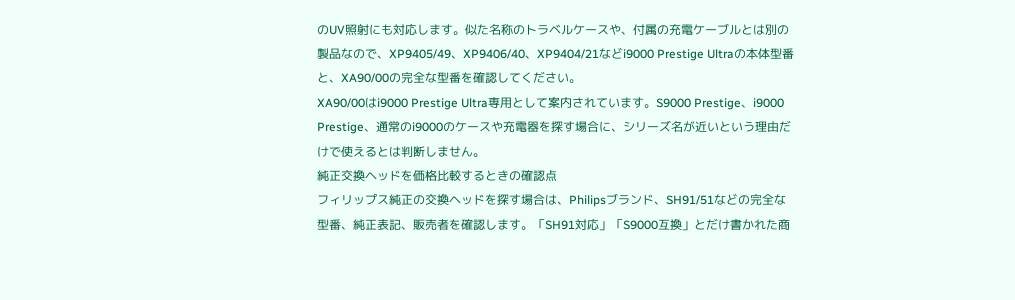のUV照射にも対応します。似た名称のトラベルケースや、付属の充電ケーブルとは別の製品なので、XP9405/49、XP9406/40、XP9404/21などi9000 Prestige Ultraの本体型番と、XA90/00の完全な型番を確認してください。
XA90/00はi9000 Prestige Ultra専用として案内されています。S9000 Prestige、i9000 Prestige、通常のi9000のケースや充電器を探す場合に、シリーズ名が近いという理由だけで使えるとは判断しません。
純正交換ヘッドを価格比較するときの確認点
フィリップス純正の交換ヘッドを探す場合は、Philipsブランド、SH91/51などの完全な型番、純正表記、販売者を確認します。「SH91対応」「S9000互換」とだけ書かれた商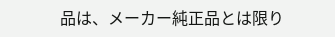品は、メーカー純正品とは限り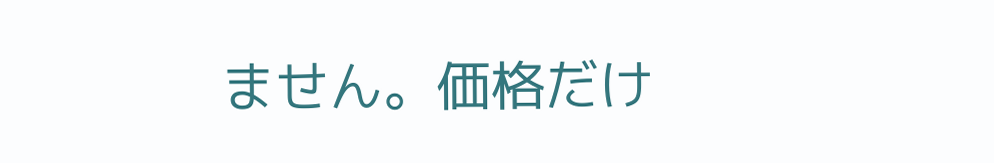ません。価格だけ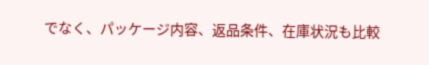でなく、パッケージ内容、返品条件、在庫状況も比較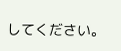してください。